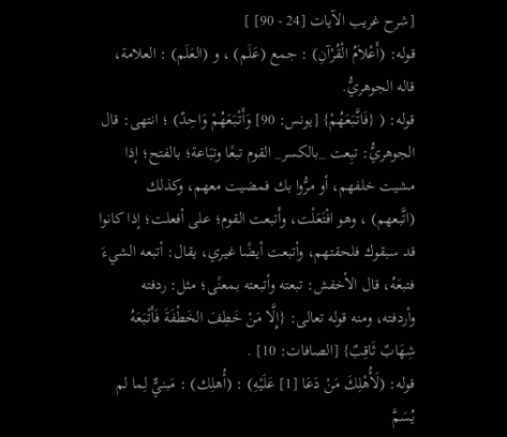[شرح غريب الآيات [24 - 90] ]
قوله: (أَعْلاَمُ الْقُرْآنِ) : جمع (عَلَم) ، و (العَلَم) : العلامة، قاله الجوهريُّ.
قوله: ( {فَاتَّبَعَهُمْ} [يونس: 90] وَأَتْبَعَهُمْ وَاحِدٌ) ؛ انتهى: قال الجوهريُّ: تبِعت _بالكسر_ القوم تبعًا وتبَاعة؛ بالفتح؛ إذا مشيت خلفهم، أو مرُّوا بك فمضيت معهم، وكذلك (اتَّبعهم) ، وهو افْتَعَلْت، وأَتبعت القوم؛ على أفعلت؛ إذا كانوا قد سبقوك فلحقتهم، وأتبعت أيضًا غيري، يقال: أتبعه الشيءَ فتبعَهُ، قال الأخفش: تبعته وأتبعته بمعنًى؛ مثل: ردفته وأردفته، ومنه قوله تعالى: {إِلَّا مَنْ خَطِفَ الخَطْفَةَ فَأَتْبَعَهُ شِهَابٌ ثَاقِبٌ} [الصافات: 10] .
قوله: (لَأُهْلِكَ مَنْ دَعَا [1] عَلَيْهِ) : (أُهلِك) : مَبنيٌّ لِما لم يُسَمَّ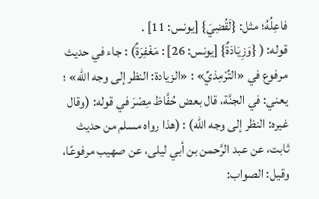فاعِلُهُ؛ مثل: {لَقُضِيَ} [يونس: 11] .
قوله: ( {وَزِيَادَةٌ} [يونس: 26] : مَغْفِرَةٌ) : جاء في حديث مرفوع في «التِّرْمِذيِّ» : «الزيادة: النظر إلى وجه الله» ؛ يعني: في الجنَّة، قال بعض حُفَّاظ مِصْرَ في قوله: (وقال غيره: النظر إلى وجه الله) : (هذا رواه مسلم من حديث ثابت، عن عبد الرَّحمن بن أبي ليلى، عن صهيب مرفوعًا، وقيل: الصواب: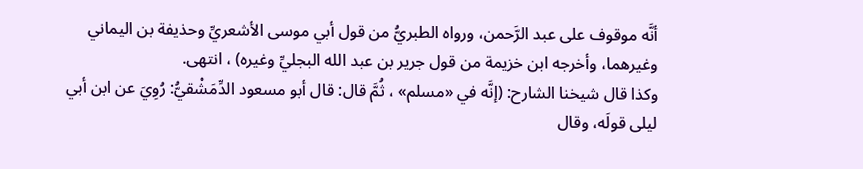أنَّه موقوف على عبد الرَّحمن، ورواه الطبريُّ من قول أبي موسى الأشعريِّ وحذيفة بن اليماني وغيرهما، وأخرجه ابن خزيمة من قول جرير بن عبد الله البجليِّ وغيره) ، انتهى.
وكذا قال شيخنا الشارح: (إنَّه في «مسلم» ، ثُمَّ قال: قال أبو مسعود الدِّمَشْقيُّ: رُوِيَ عن ابن أبي ليلى قولَه، وقال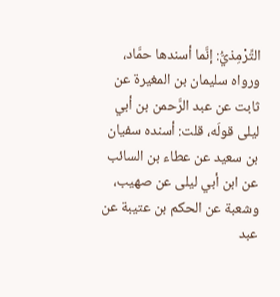التِّرْمِذيُّ: إنَّما أسندها حمَّاد، ورواه سليمان بن المغيرة عن ثابت عن عبد الرَّحمن بن أبي ليلى قولَه، قلت: أسنده سفيان بن سعيد عن عطاء بن السائب عن ابن أبي ليلى عن صهيب، وشعبة عن الحكم بن عتيبة عن عبد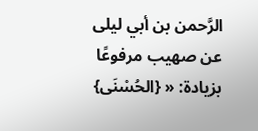الرَّحمن بن أبي ليلى عن صهيب مرفوعًا بزيادة: « {الحُسْنَى}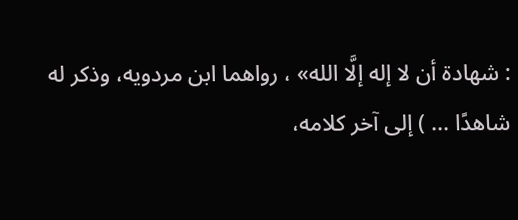: شهادة أن لا إله إلَّا الله» ، رواهما ابن مردويه، وذكر له شاهدًا ... ) إلى آخر كلامه،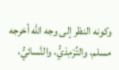وكونه النظر إلى وجه الله أخرجه مسلم، والتِّرْمِذيُّ، والنَّسائيُّ،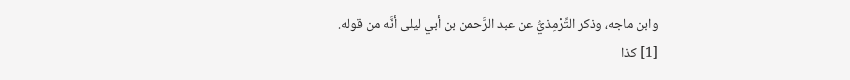وابن ماجه، وذكر التِّرْمِذيُّ عن عبد الرَّحمن بن أبي ليلى أنَّه من قوله.
[1] كذا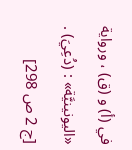في (أ) و (ق) ، ورواية «اليونينيَّة» : (دُعِيَ) .
[ج 2 ص 298]